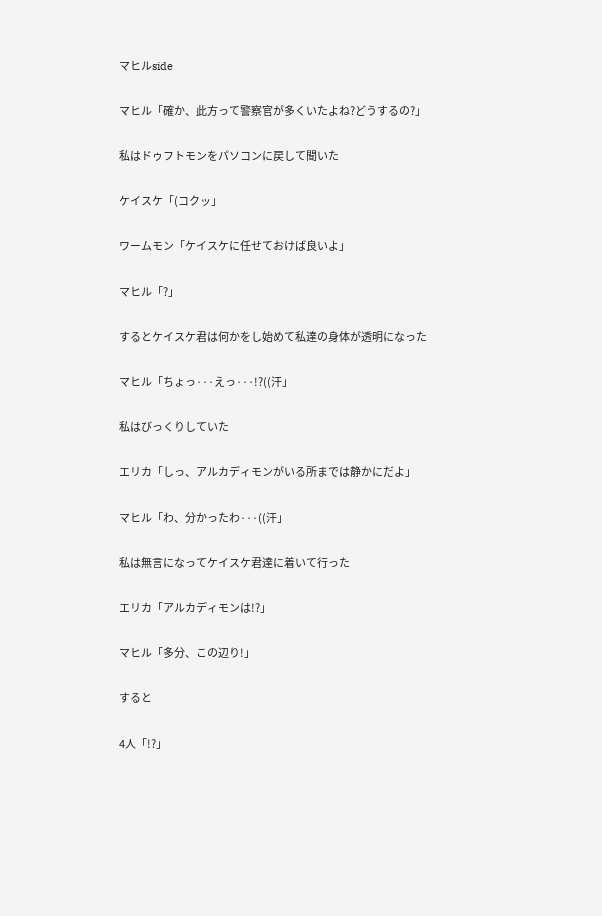マヒルside

マヒル「確か、此方って警察官が多くいたよね?どうするの?」

私はドゥフトモンをパソコンに戻して聞いた

ケイスケ「(コクッ」

ワームモン「ケイスケに任せておけば良いよ」

マヒル「?」

するとケイスケ君は何かをし始めて私達の身体が透明になった

マヒル「ちょっ···えっ···!?((汗」

私はびっくりしていた

エリカ「しっ、アルカディモンがいる所までは静かにだよ」

マヒル「わ、分かったわ···((汗」

私は無言になってケイスケ君達に着いて行った

エリカ「アルカディモンは!?」

マヒル「多分、この辺り!」

すると

4人「!?」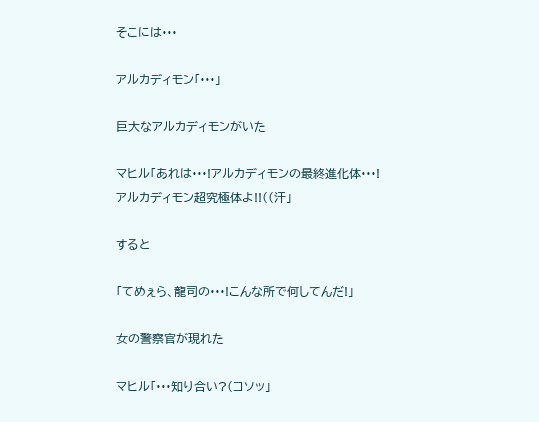そこには···

アルカディモン「···」

巨大なアルカディモンがいた

マヒル「あれは···!アルカディモンの最終進化体···!アルカディモン超究極体よ!!((汗」

すると

「てめぇら、龍司の···!こんな所で何してんだ!」

女の警察官が現れた

マヒル「···知り合い?(コソッ」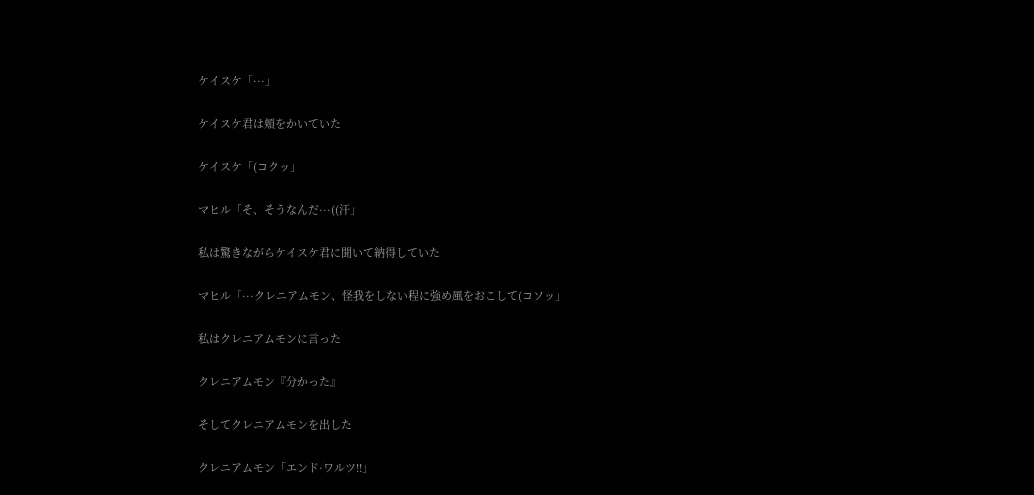ケイスケ「···」

ケイスケ君は頬をかいていた

ケイスケ「(コクッ」

マヒル「そ、そうなんだ···((汗」

私は驚きながらケイスケ君に聞いて納得していた

マヒル「···クレニアムモン、怪我をしない程に強め風をおこして(コソッ」

私はクレニアムモンに言った

クレニアムモン『分かった』

そしてクレニアムモンを出した

クレニアムモン「エンド·ワルツ!!」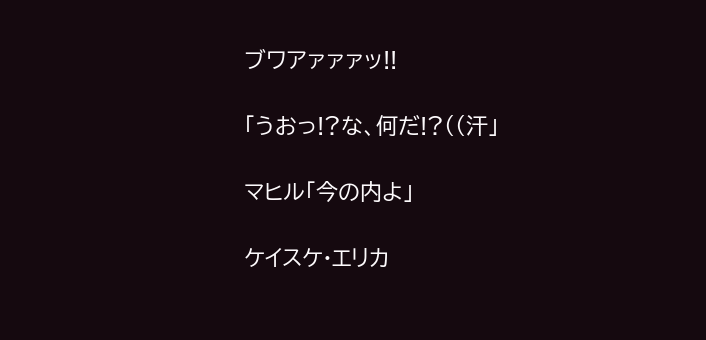ブワアァァァッ!!

「うおっ!?な、何だ!?((汗」

マヒル「今の内よ」

ケイスケ·エリカ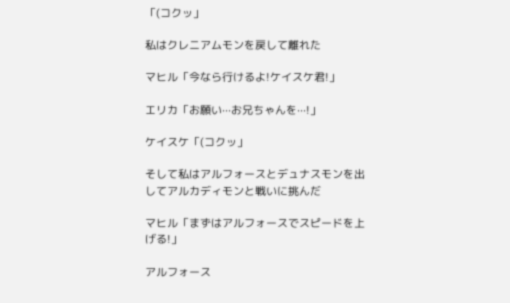「(コクッ」

私はクレニアムモンを戻して離れた

マヒル「今なら行けるよ!ケイスケ君!」

エリカ「お願い···お兄ちゃんを···!」

ケイスケ「(コクッ」

そして私はアルフォースとデュナスモンを出してアルカディモンと戦いに挑んだ

マヒル「まずはアルフォースでスピードを上げる!」

アルフォース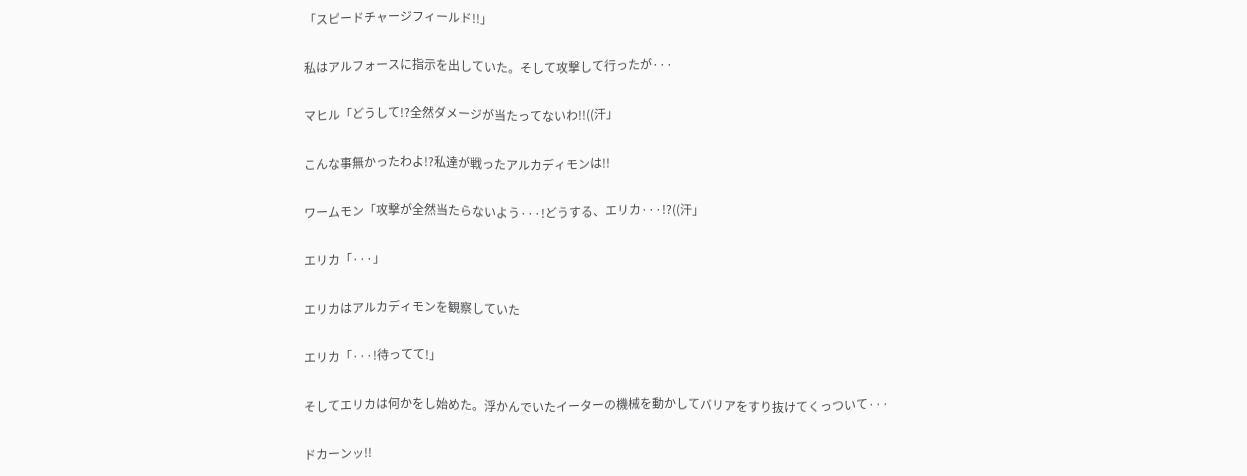「スピードチャージフィールド!!」

私はアルフォースに指示を出していた。そして攻撃して行ったが···

マヒル「どうして!?全然ダメージが当たってないわ!!((汗」

こんな事無かったわよ!?私達が戦ったアルカディモンは!!

ワームモン「攻撃が全然当たらないよう···!どうする、エリカ···!?((汗」

エリカ「···」

エリカはアルカディモンを観察していた

エリカ「···!待ってて!」

そしてエリカは何かをし始めた。浮かんでいたイーターの機械を動かしてバリアをすり抜けてくっついて···

ドカーンッ!!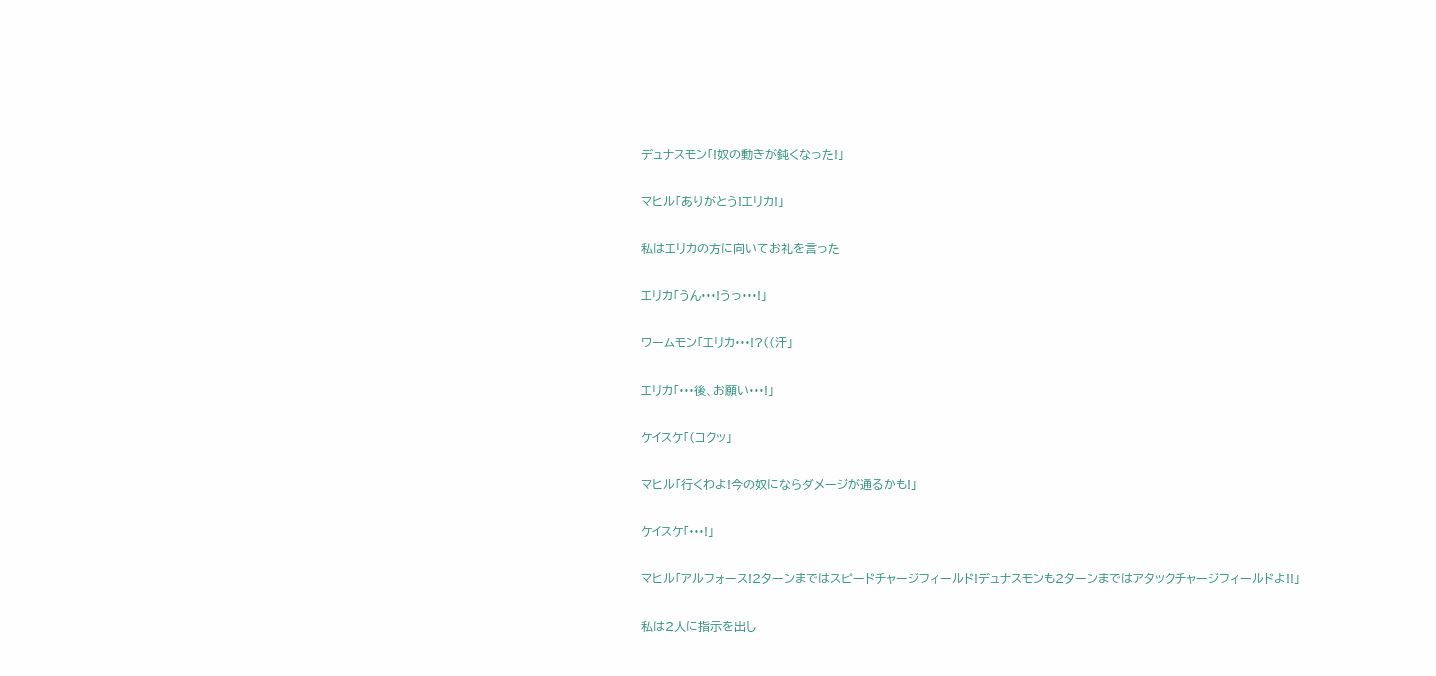デュナスモン「!奴の動きが鈍くなった!」

マヒル「ありがとう!エリカ!」

私はエリカの方に向いてお礼を言った

エリカ「うん···!うっ···!」

ワームモン「エリカ···!?((汗」

エリカ「···後、お願い···!」

ケイスケ「(コクッ」

マヒル「行くわよ!今の奴にならダメージが通るかも!」

ケイスケ「···!」

マヒル「アルフォース!2ターンまではスピードチャージフィールド!デュナスモンも2ターンまではアタックチャージフィールドよ!!」

私は2人に指示を出し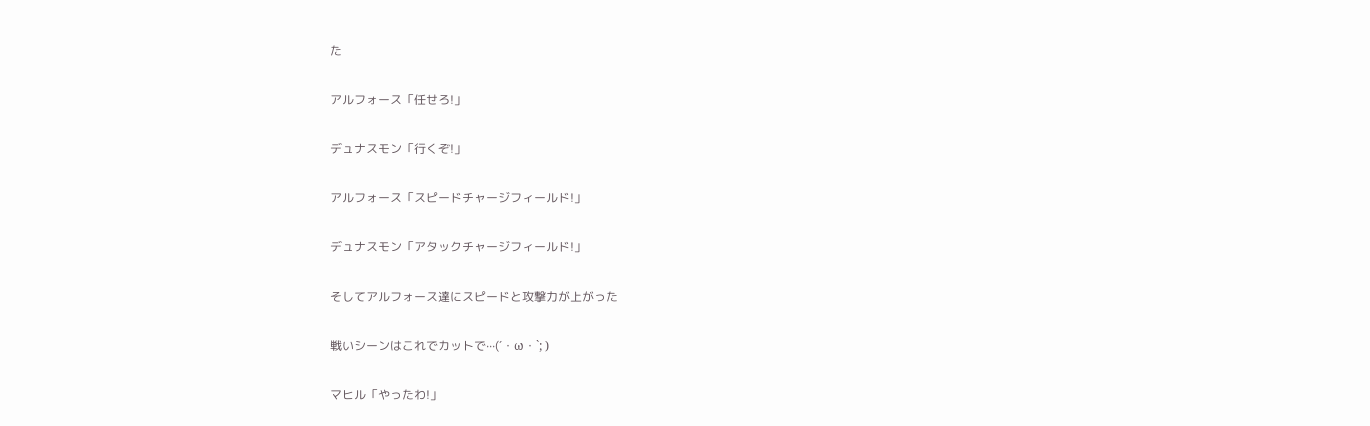た

アルフォース「任せろ!」

デュナスモン「行くぞ!」

アルフォース「スピードチャージフィールド!」

デュナスモン「アタックチャージフィールド!」

そしてアルフォース達にスピードと攻撃力が上がった

戦いシーンはこれでカットで···(´・ω・`; )

マヒル「やったわ!」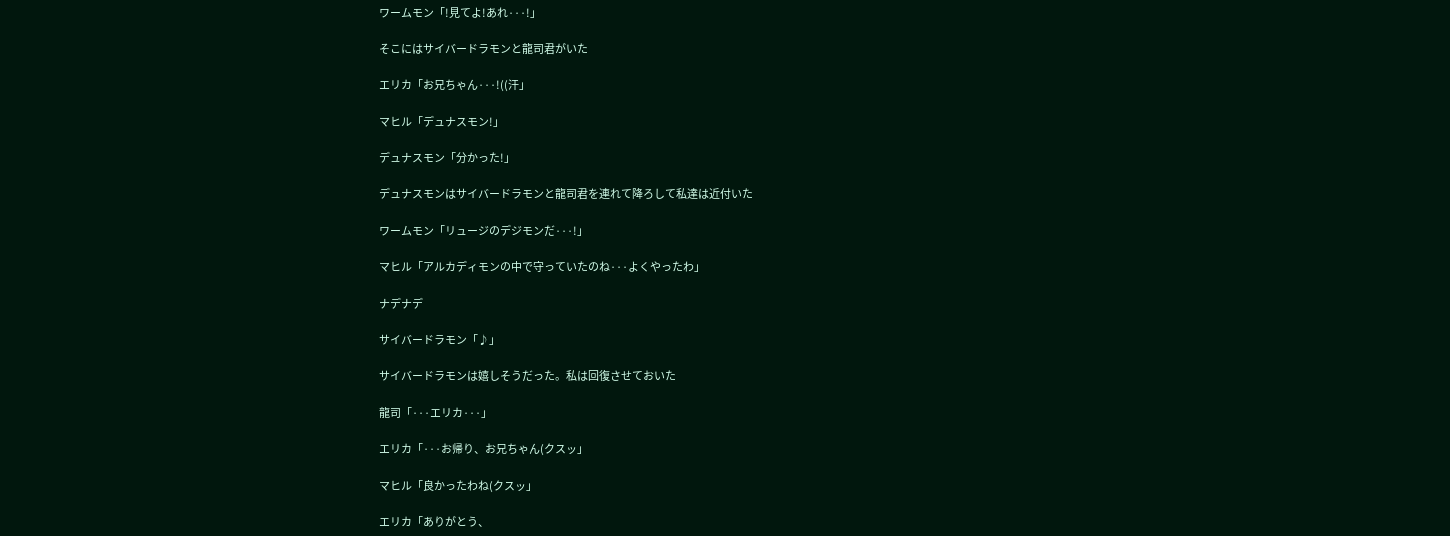ワームモン「!見てよ!あれ···!」

そこにはサイバードラモンと龍司君がいた

エリカ「お兄ちゃん···!((汗」

マヒル「デュナスモン!」

デュナスモン「分かった!」

デュナスモンはサイバードラモンと龍司君を連れて降ろして私達は近付いた

ワームモン「リュージのデジモンだ···!」

マヒル「アルカディモンの中で守っていたのね···よくやったわ」

ナデナデ

サイバードラモン「♪」

サイバードラモンは嬉しそうだった。私は回復させておいた

龍司「···エリカ···」

エリカ「···お帰り、お兄ちゃん(クスッ」

マヒル「良かったわね(クスッ」

エリカ「ありがとう、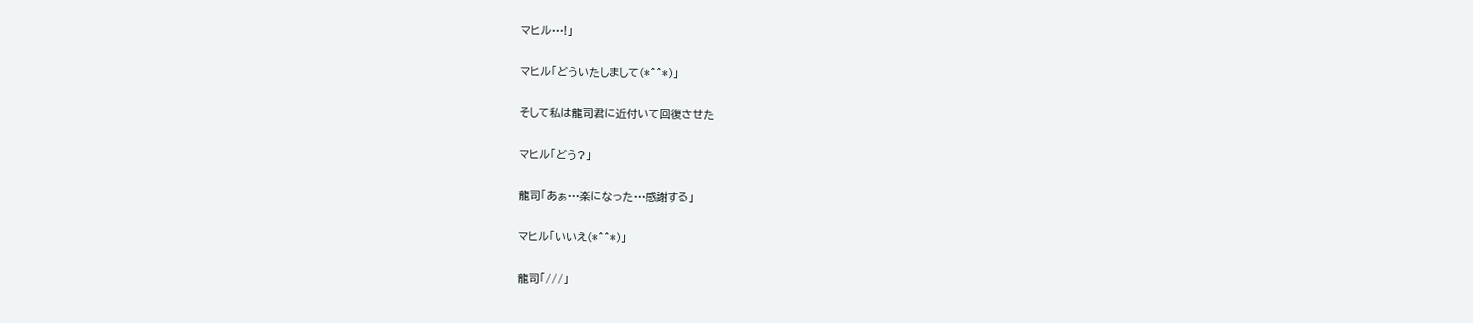マヒル···!」

マヒル「どういたしまして(*^^*)」

そして私は龍司君に近付いて回復させた

マヒル「どう?」

龍司「あぁ···楽になった···感謝する」

マヒル「いいえ(*^^*)」

龍司「///」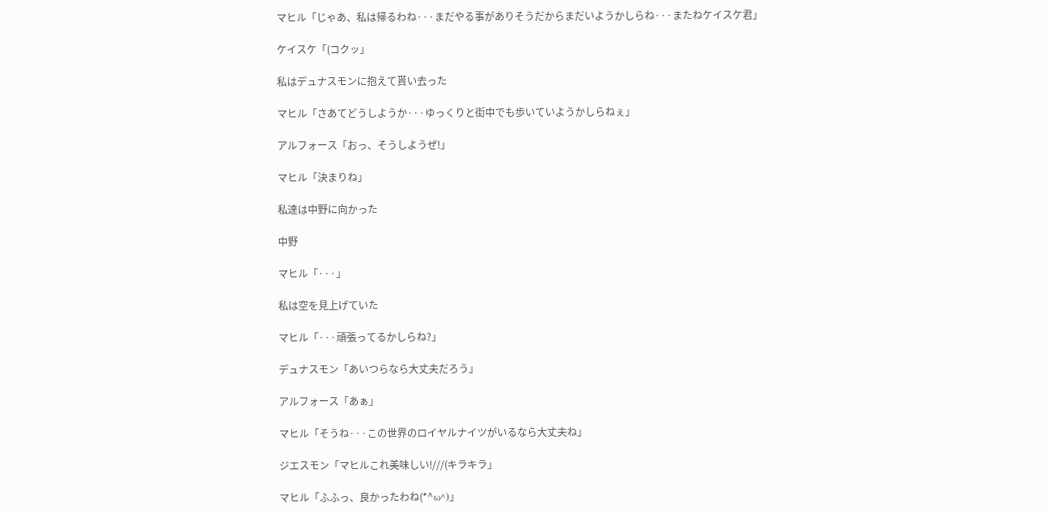マヒル「じゃあ、私は帰るわね···まだやる事がありそうだからまだいようかしらね···またねケイスケ君」

ケイスケ「(コクッ」

私はデュナスモンに抱えて貰い去った

マヒル「さあてどうしようか···ゆっくりと街中でも歩いていようかしらねぇ」

アルフォース「おっ、そうしようぜ!」

マヒル「決まりね」

私達は中野に向かった

中野

マヒル「···」

私は空を見上げていた

マヒル「···頑張ってるかしらね?」

デュナスモン「あいつらなら大丈夫だろう」

アルフォース「あぁ」

マヒル「そうね···この世界のロイヤルナイツがいるなら大丈夫ね」

ジエスモン「マヒルこれ美味しい!///(キラキラ」

マヒル「ふふっ、良かったわね(*^ω^)」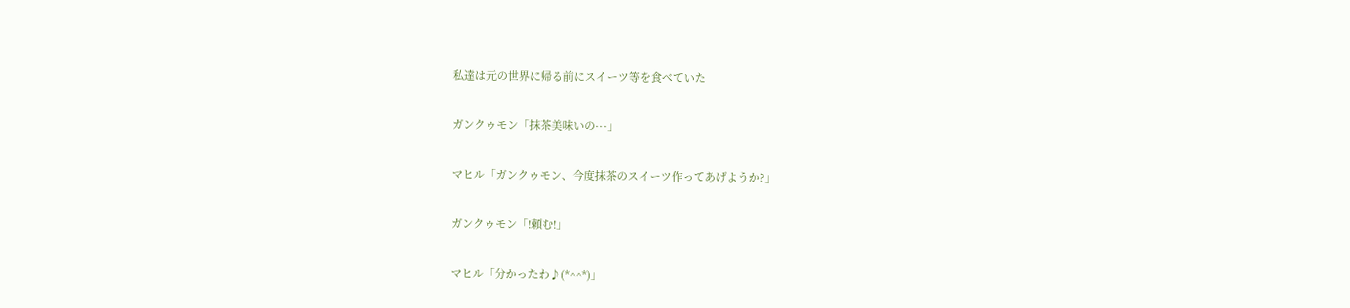私達は元の世界に帰る前にスイーツ等を食べていた

ガンクゥモン「抹茶美味いの···」

マヒル「ガンクゥモン、今度抹茶のスイーツ作ってあげようか?」

ガンクゥモン「!頼む!」

マヒル「分かったわ♪(*^^*)」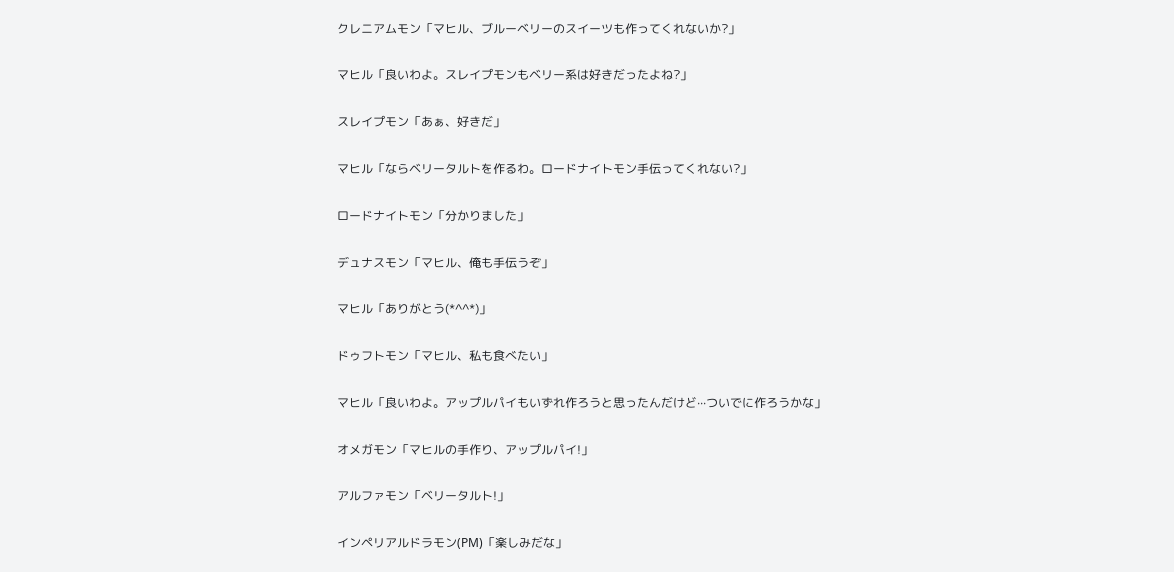クレニアムモン「マヒル、ブルーベリーのスイーツも作ってくれないか?」

マヒル「良いわよ。スレイプモンもベリー系は好きだったよね?」

スレイプモン「あぁ、好きだ」

マヒル「ならベリータルトを作るわ。ロードナイトモン手伝ってくれない?」

ロードナイトモン「分かりました」

デュナスモン「マヒル、俺も手伝うぞ」

マヒル「ありがとう(*^^*)」

ドゥフトモン「マヒル、私も食べたい」

マヒル「良いわよ。アップルパイもいずれ作ろうと思ったんだけど···ついでに作ろうかな」

オメガモン「マヒルの手作り、アップルパイ!」

アルファモン「ベリータルト!」

インペリアルドラモン(PM)「楽しみだな」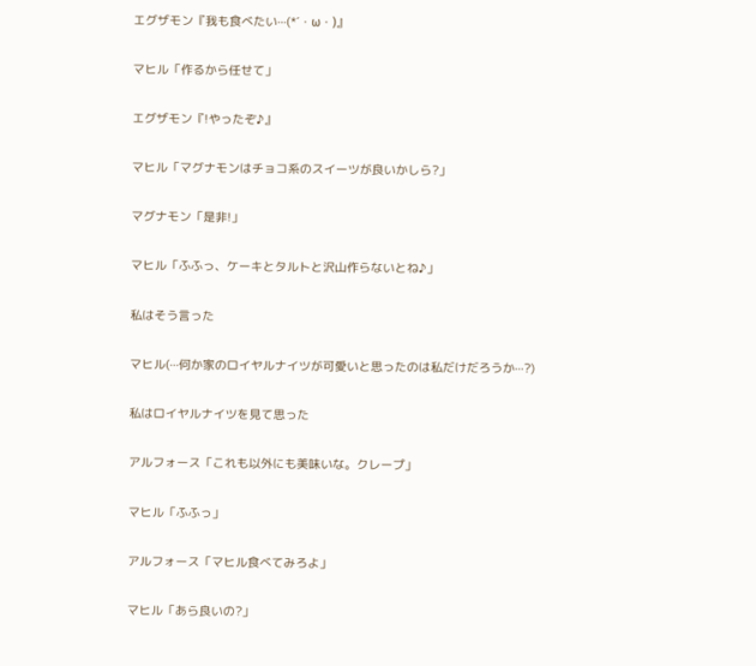エグザモン『我も食べたい···(*´・ω・)』

マヒル「作るから任せて」

エグザモン『!やったぞ♪』

マヒル「マグナモンはチョコ系のスイーツが良いかしら?」

マグナモン「是非!」

マヒル「ふふっ、ケーキとタルトと沢山作らないとね♪」

私はそう言った

マヒル(···何か家のロイヤルナイツが可愛いと思ったのは私だけだろうか···?)

私はロイヤルナイツを見て思った

アルフォース「これも以外にも美味いな。クレープ」

マヒル「ふふっ」

アルフォース「マヒル食べてみろよ」

マヒル「あら良いの?」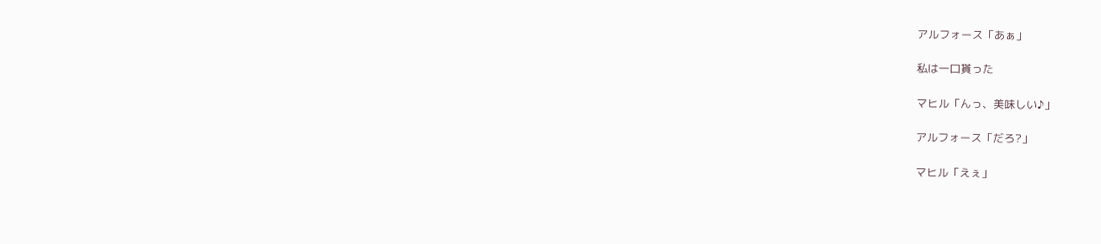アルフォース「あぁ」

私は一口貰った

マヒル「んっ、美味しい♪」

アルフォース「だろ?」

マヒル「えぇ」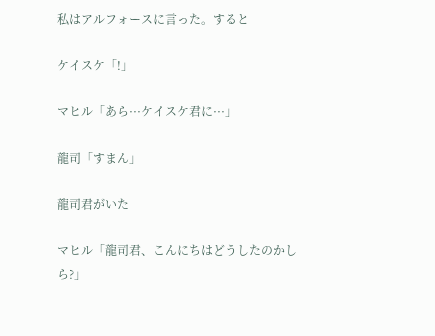私はアルフォースに言った。すると

ケイスケ「!」

マヒル「あら···ケイスケ君に···」

龍司「すまん」

龍司君がいた

マヒル「龍司君、こんにちはどうしたのかしら?」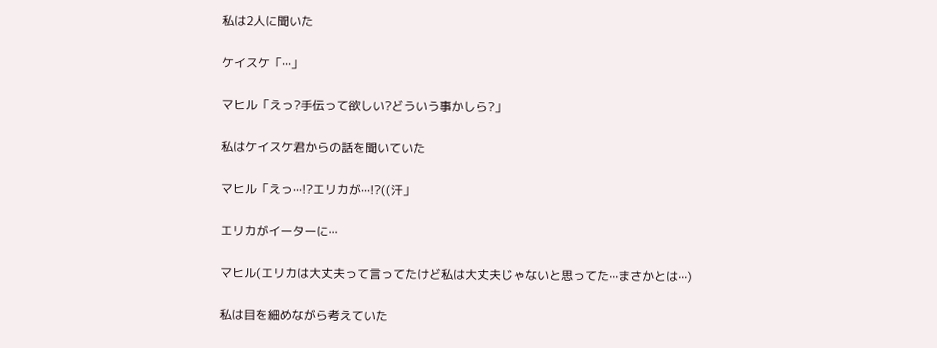私は2人に聞いた

ケイスケ「···」

マヒル「えっ?手伝って欲しい?どういう事かしら?」

私はケイスケ君からの話を聞いていた

マヒル「えっ···!?エリカが···!?((汗」

エリカがイーターに···

マヒル(エリカは大丈夫って言ってたけど私は大丈夫じゃないと思ってた···まさかとは···)

私は目を細めながら考えていた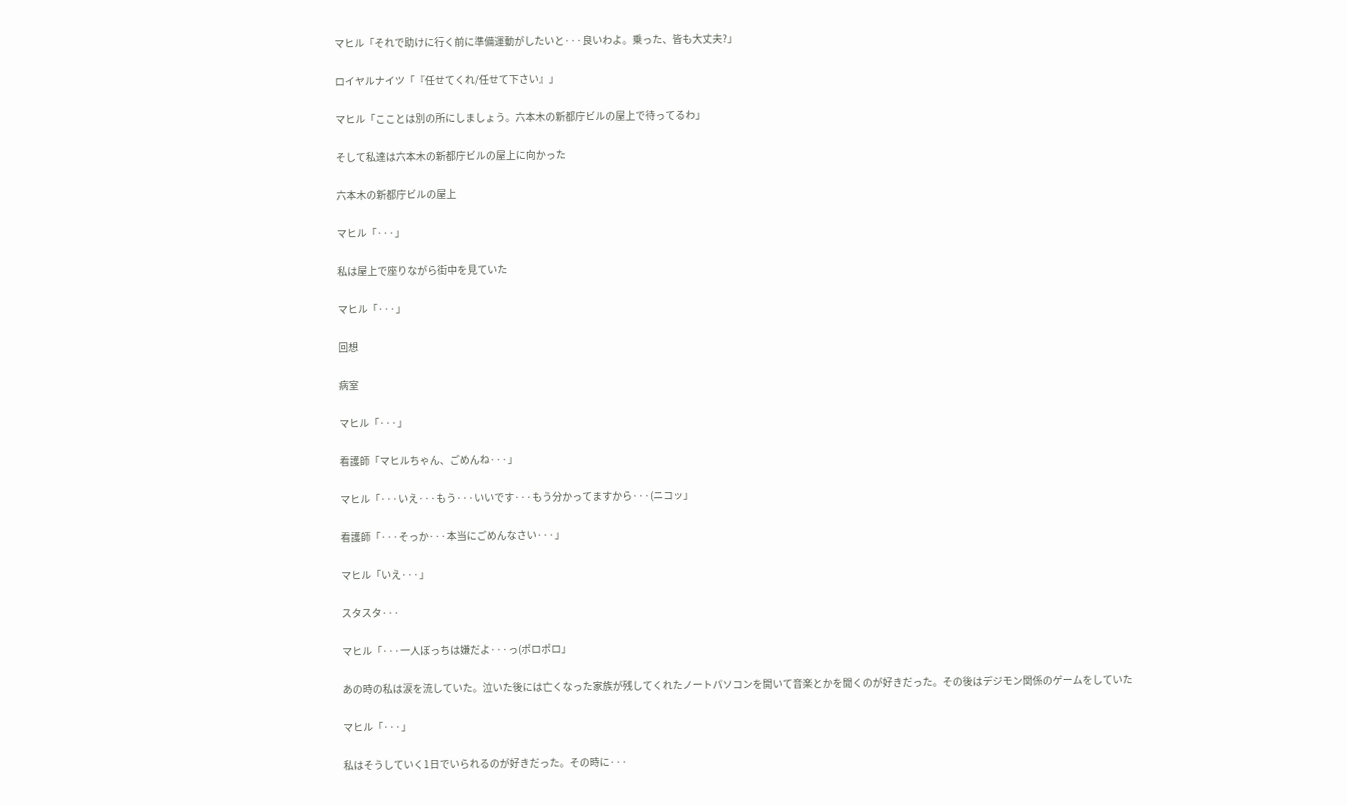マヒル「それで助けに行く前に準備運動がしたいと···良いわよ。乗った、皆も大丈夫?」

ロイヤルナイツ「『任せてくれ/任せて下さい』」

マヒル「こことは別の所にしましょう。六本木の新都庁ビルの屋上で待ってるわ」

そして私達は六本木の新都庁ビルの屋上に向かった

六本木の新都庁ビルの屋上

マヒル「···」

私は屋上で座りながら街中を見ていた

マヒル「···」

回想

病室

マヒル「···」

看護師「マヒルちゃん、ごめんね···」

マヒル「···いえ···もう···いいです···もう分かってますから···(ニコッ」

看護師「···そっか···本当にごめんなさい···」

マヒル「いえ···」

スタスタ···

マヒル「···一人ぼっちは嫌だよ···っ(ポロポロ」

あの時の私は涙を流していた。泣いた後には亡くなった家族が残してくれたノートパソコンを開いて音楽とかを聞くのが好きだった。その後はデジモン関係のゲームをしていた

マヒル「···」

私はそうしていく1日でいられるのが好きだった。その時に···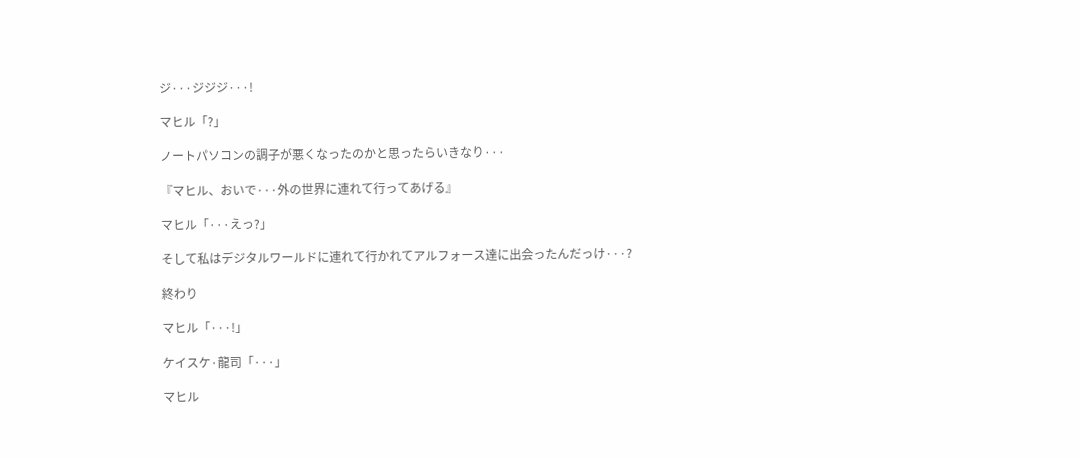ジ···ジジジ···!

マヒル「?」

ノートパソコンの調子が悪くなったのかと思ったらいきなり···

『マヒル、おいで···外の世界に連れて行ってあげる』

マヒル「···えっ?」

そして私はデジタルワールドに連れて行かれてアルフォース達に出会ったんだっけ···?

終わり

マヒル「···!」

ケイスケ·龍司「···」

マヒル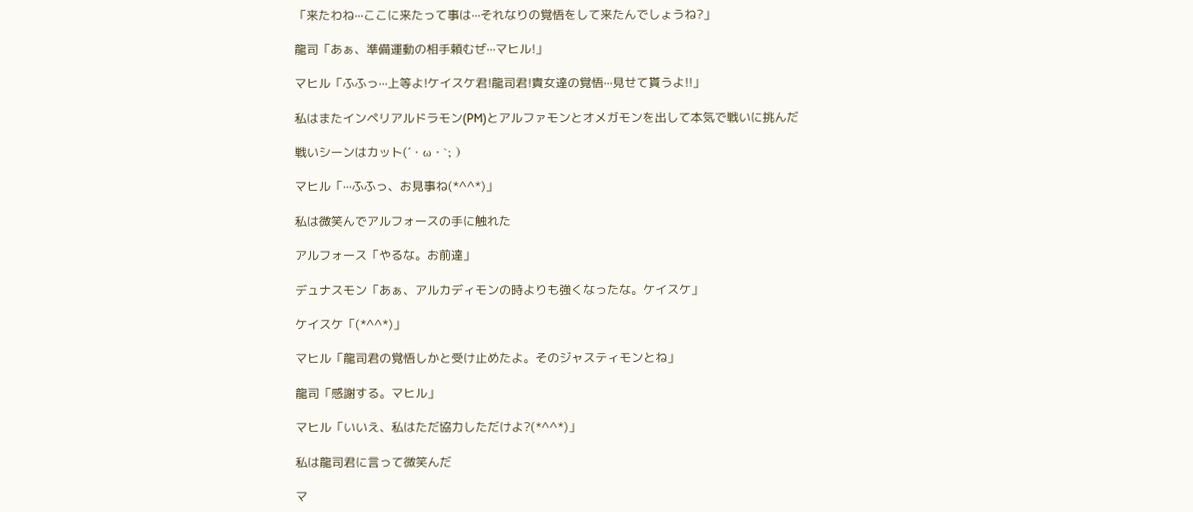「来たわね···ここに来たって事は···それなりの覚悟をして来たんでしょうね?」

龍司「あぁ、準備運動の相手頼むぜ···マヒル!」

マヒル「ふふっ···上等よ!ケイスケ君!龍司君!貴女達の覚悟···見せて貰うよ!!」

私はまたインペリアルドラモン(PM)とアルファモンとオメガモンを出して本気で戦いに挑んだ

戦いシーンはカット(´・ω・`; )

マヒル「···ふふっ、お見事ね(*^^*)」

私は微笑んでアルフォースの手に触れた

アルフォース「やるな。お前達」

デュナスモン「あぁ、アルカディモンの時よりも強くなったな。ケイスケ」

ケイスケ「(*^^*)」

マヒル「龍司君の覚悟しかと受け止めたよ。そのジャスティモンとね」

龍司「感謝する。マヒル」

マヒル「いいえ、私はただ協力しただけよ?(*^^*)」

私は龍司君に言って微笑んだ

マ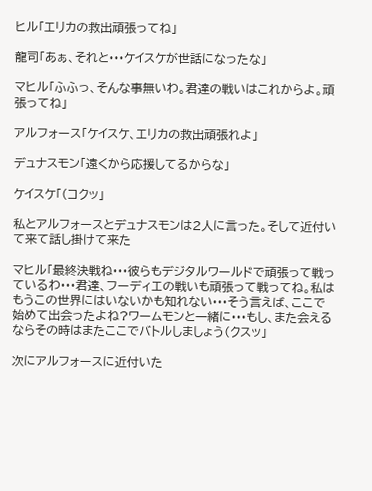ヒル「エリカの救出頑張ってね」

龍司「あぁ、それと···ケイスケが世話になったな」

マヒル「ふふっ、そんな事無いわ。君達の戦いはこれからよ。頑張ってね」

アルフォース「ケイスケ、エリカの救出頑張れよ」

デュナスモン「遠くから応援してるからな」

ケイスケ「(コクッ」

私とアルフォースとデュナスモンは2人に言った。そして近付いて来て話し掛けて来た

マヒル「最終決戦ね···彼らもデジタルワールドで頑張って戦っているわ···君達、フーディエの戦いも頑張って戦ってね。私はもうこの世界にはいないかも知れない···そう言えば、ここで始めて出会ったよね?ワームモンと一緒に···もし、また会えるならその時はまたここでバトルしましょう(クスッ」

次にアルフォースに近付いた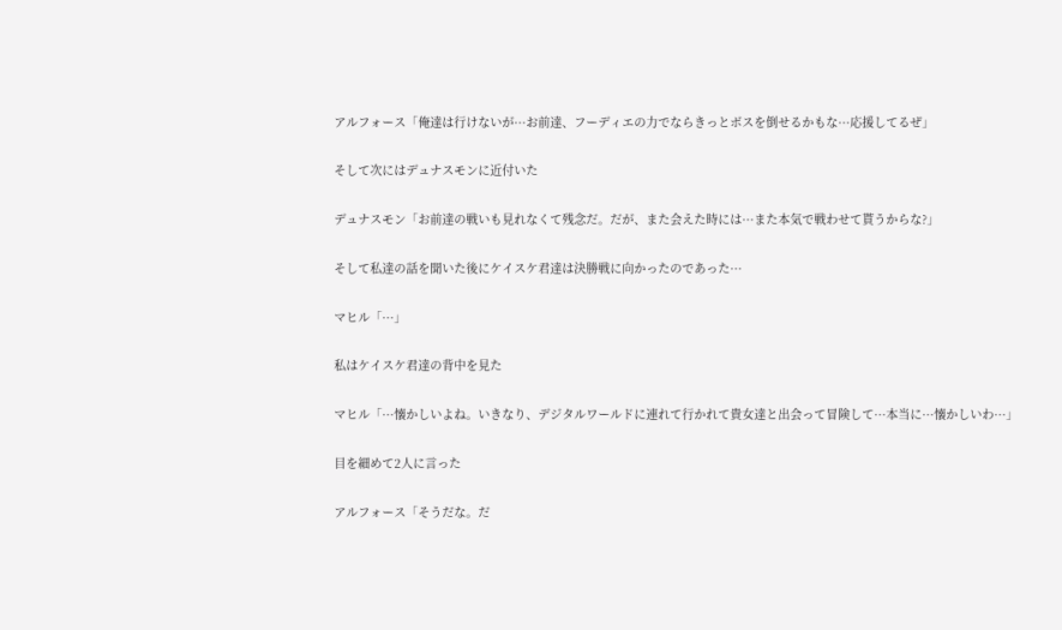アルフォース「俺達は行けないが···お前達、フーディエの力でならきっとボスを倒せるかもな···応援してるぜ」

そして次にはデュナスモンに近付いた

デュナスモン「お前達の戦いも見れなくて残念だ。だが、また会えた時には···また本気で戦わせて貰うからな?」

そして私達の話を聞いた後にケイスケ君達は決勝戦に向かったのであった···

マヒル「···」

私はケイスケ君達の背中を見た

マヒル「···懐かしいよね。いきなり、デジタルワールドに連れて行かれて貴女達と出会って冒険して···本当に···懐かしいわ···」

目を細めて2人に言った

アルフォース「そうだな。だ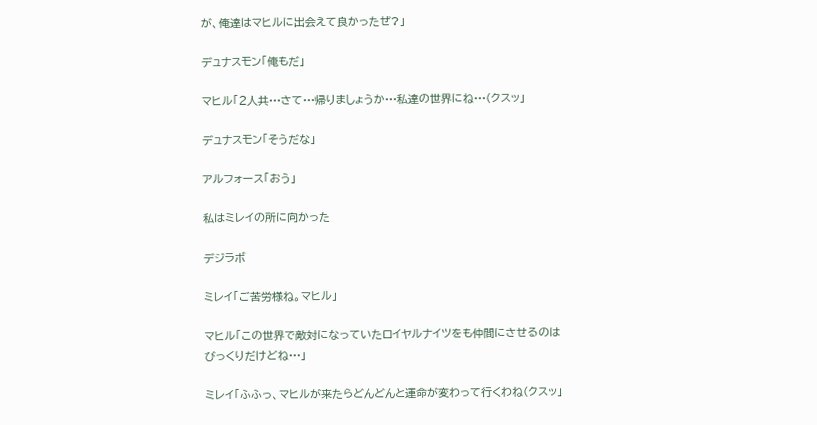が、俺達はマヒルに出会えて良かったぜ?」

デュナスモン「俺もだ」

マヒル「2人共···さて···帰りましょうか···私達の世界にね···(クスッ」

デュナスモン「そうだな」

アルフォース「おう」

私はミレイの所に向かった

デジラボ

ミレイ「ご苦労様ね。マヒル」

マヒル「この世界で敵対になっていたロイヤルナイツをも仲間にさせるのはびっくりだけどね···」

ミレイ「ふふっ、マヒルが来たらどんどんと運命が変わって行くわね(クスッ」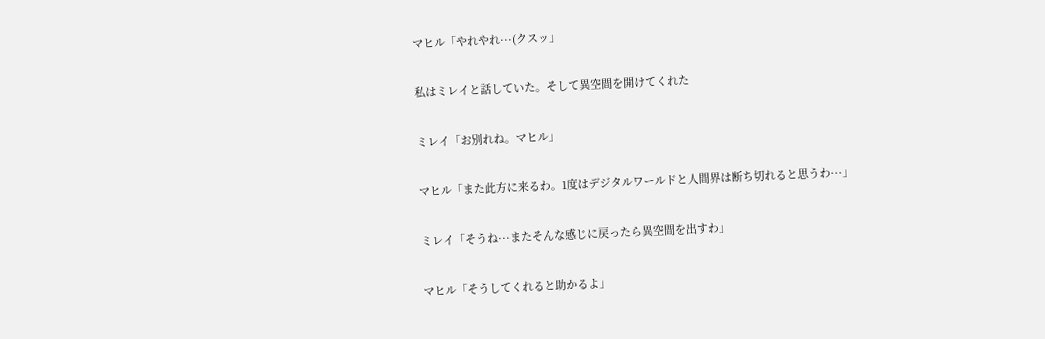マヒル「やれやれ···(クスッ」

私はミレイと話していた。そして異空間を開けてくれた

ミレイ「お別れね。マヒル」

マヒル「また此方に来るわ。1度はデジタルワールドと人間界は断ち切れると思うわ···」

ミレイ「そうね···またそんな感じに戻ったら異空間を出すわ」

マヒル「そうしてくれると助かるよ」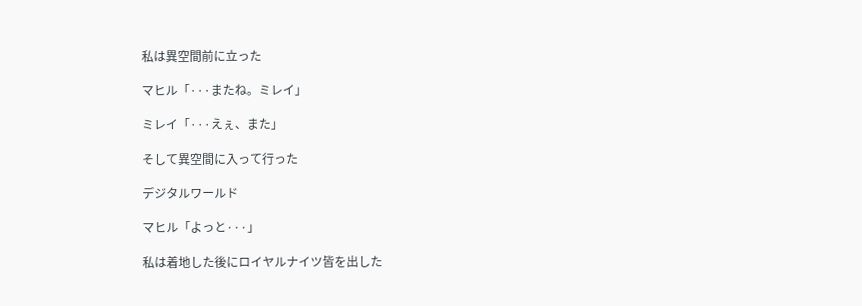私は異空間前に立った

マヒル「···またね。ミレイ」

ミレイ「···えぇ、また」

そして異空間に入って行った

デジタルワールド

マヒル「よっと···」

私は着地した後にロイヤルナイツ皆を出した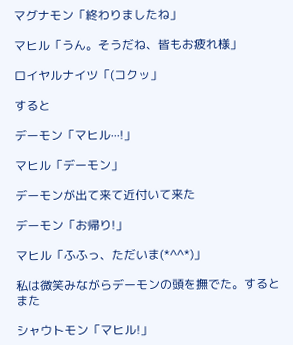マグナモン「終わりましたね」

マヒル「うん。そうだね、皆もお疲れ様」

ロイヤルナイツ「(コクッ」

すると

デーモン「マヒル···!」

マヒル「デーモン」

デーモンが出て来て近付いて来た

デーモン「お帰り!」

マヒル「ふふっ、ただいま(*^^*)」

私は微笑みながらデーモンの頭を撫でた。するとまた

シャウトモン「マヒル!」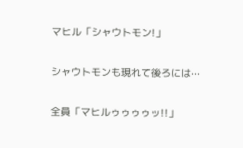マヒル「シャウトモン!」

シャウトモンも現れて後ろには···

全員「マヒルゥゥゥゥッ!!」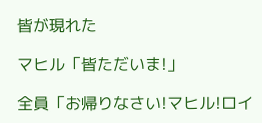皆が現れた

マヒル「皆ただいま!」

全員「お帰りなさい!マヒル!ロイ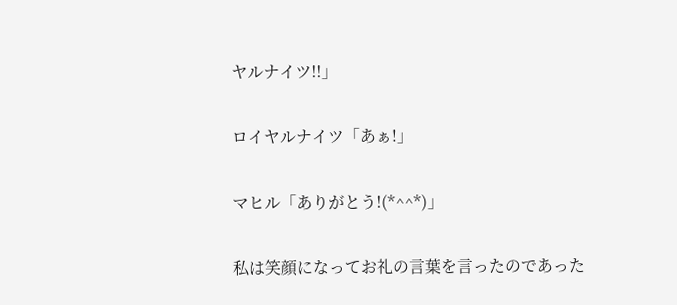ヤルナイツ!!」

ロイヤルナイツ「あぁ!」

マヒル「ありがとう!(*^^*)」

私は笑顔になってお礼の言葉を言ったのであった